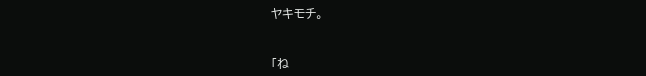ヤキモチ。


「ね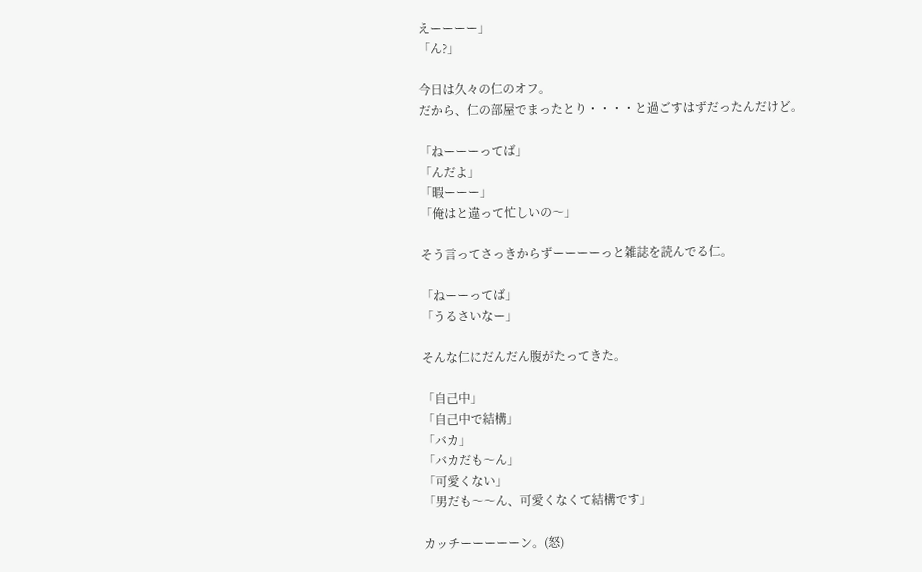えーーーー」
「ん?」

今日は久々の仁のオフ。
だから、仁の部屋でまったとり・・・・と過ごすはずだったんだけど。

「ねーーーってば」
「んだよ」
「暇ーーー」
「俺はと違って忙しいの〜」

そう言ってさっきからずーーーーっと雑誌を読んでる仁。

「ねーーってば」
「うるさいなー」

そんな仁にだんだん腹がたってきた。

「自己中」
「自己中で結構」
「バカ」
「バカだも〜ん」
「可愛くない」
「男だも〜〜ん、可愛くなくて結構です」

カッチーーーーーン。(怒)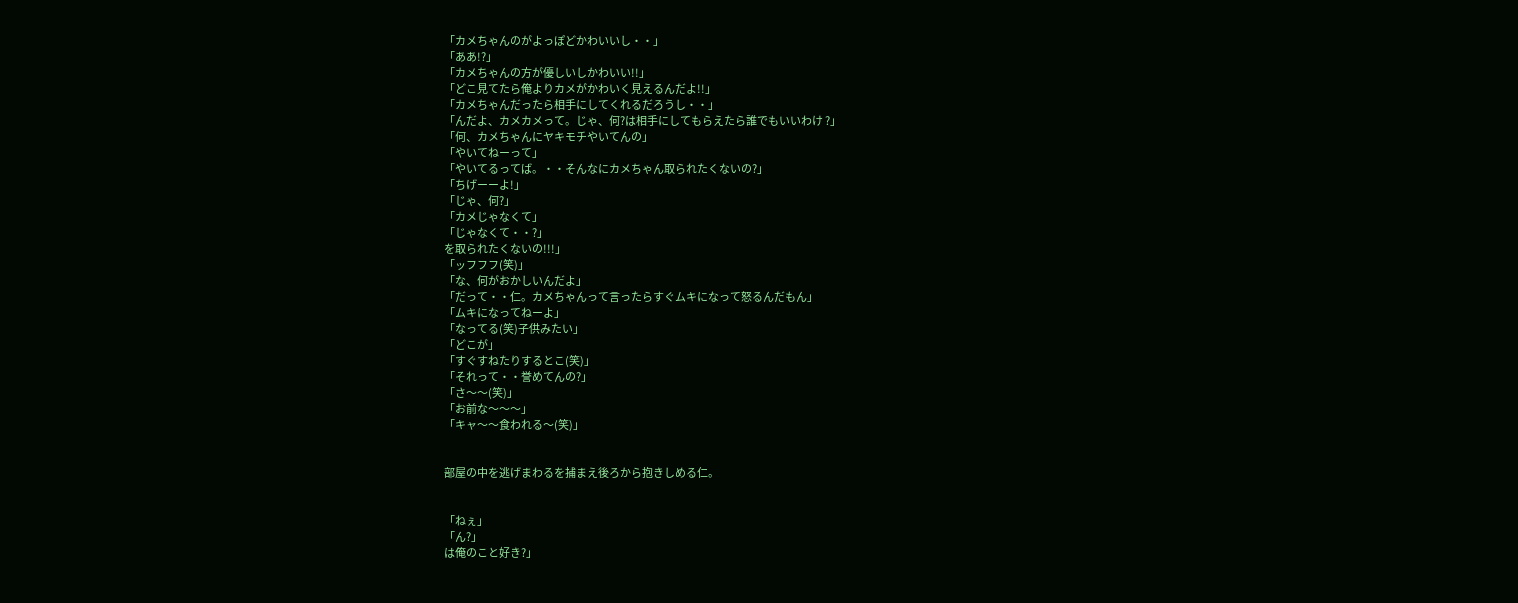「カメちゃんのがよっぽどかわいいし・・」
「ああ!?」
「カメちゃんの方が優しいしかわいい!!」
「どこ見てたら俺よりカメがかわいく見えるんだよ!!」
「カメちゃんだったら相手にしてくれるだろうし・・」
「んだよ、カメカメって。じゃ、何?は相手にしてもらえたら誰でもいいわけ ?」
「何、カメちゃんにヤキモチやいてんの」
「やいてねーって」
「やいてるってば。・・そんなにカメちゃん取られたくないの?」
「ちげーーよ!」
「じゃ、何?」
「カメじゃなくて」
「じゃなくて・・?」
を取られたくないの!!!」
「ッフフフ(笑)」
「な、何がおかしいんだよ」
「だって・・仁。カメちゃんって言ったらすぐムキになって怒るんだもん」
「ムキになってねーよ」
「なってる(笑)子供みたい」
「どこが」
「すぐすねたりするとこ(笑)」
「それって・・誉めてんの?」
「さ〜〜(笑)」
「お前な〜〜〜」
「キャ〜〜食われる〜(笑)」


部屋の中を逃げまわるを捕まえ後ろから抱きしめる仁。


「ねぇ」
「ん?」
は俺のこと好き?」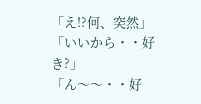「え!?何、突然」
「いいから・・好き?」
「ん〜〜・・好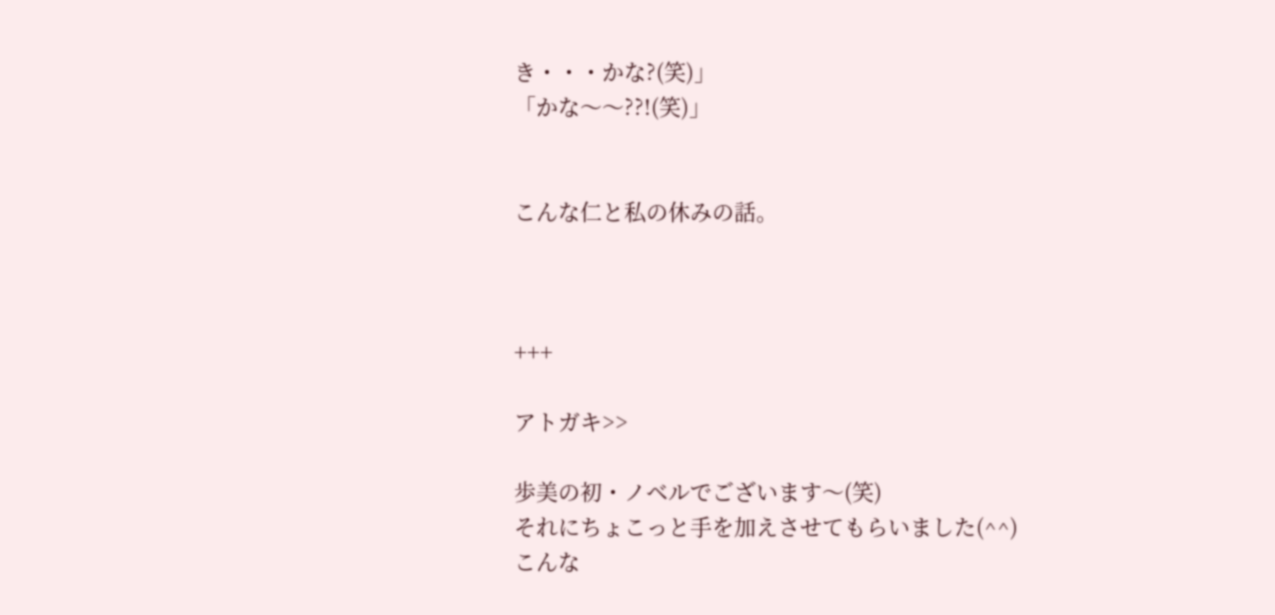き・・・かな?(笑)」
「かな〜〜??!(笑)」


こんな仁と私の休みの話。



+++

アトガキ>>

歩美の初・ノベルでございます〜(笑)
それにちょこっと手を加えさせてもらいました(^^)
こんな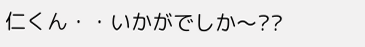仁くん・・いかがでしか〜??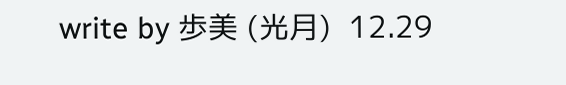write by 歩美 (光月)  12.29